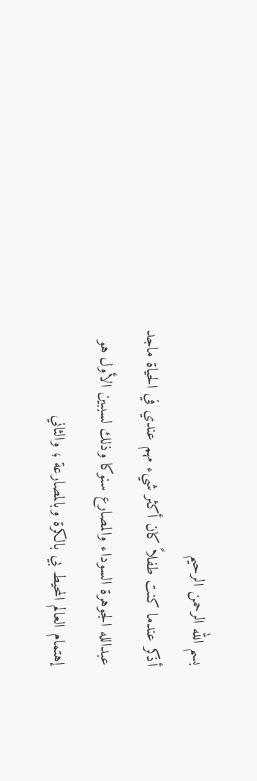بسم الله الرحمن الرحيم
أذكر عندما كنت طفلاً كان أكثر شيء مهم عندي في الحياة ماجد عبدالله الجوهرة السوداء والمصارع سنوكا وذلك لسببين الأول هو إهتمام العالم المحيط بي بالكرة وبالمصارعة ؛ والثاني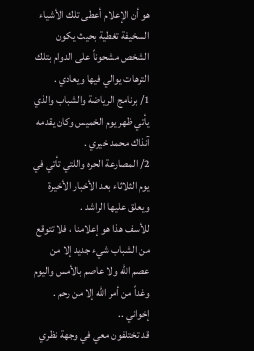هو أن الإعلام أعطى تلك الأشياء السخيفة تغطية بحيث يكون الشخص مشحوناً على الدوام بتلك الترهات يوالي فيها ويعادي .
1/ برنامج الرياضة والشباب والذي يأتي ظهر يوم الخميس وكان يقدمه آنذاك محمد خيري .
2/ المصارعة الحره واللتي تأتي في يوم الثلاثاء بعد الأخبار الأخيرة ويعلق عليها الراشد .
للأسف هذا هو إعلامنا ، فلا تتوقع من الشباب شيء جديد إلا من عصم الله ولا عاصم بالأمس واليوم وغداً من أمر الله إلا من رحم .
إخواني ..
قد تختلفون معي في وجهة نظري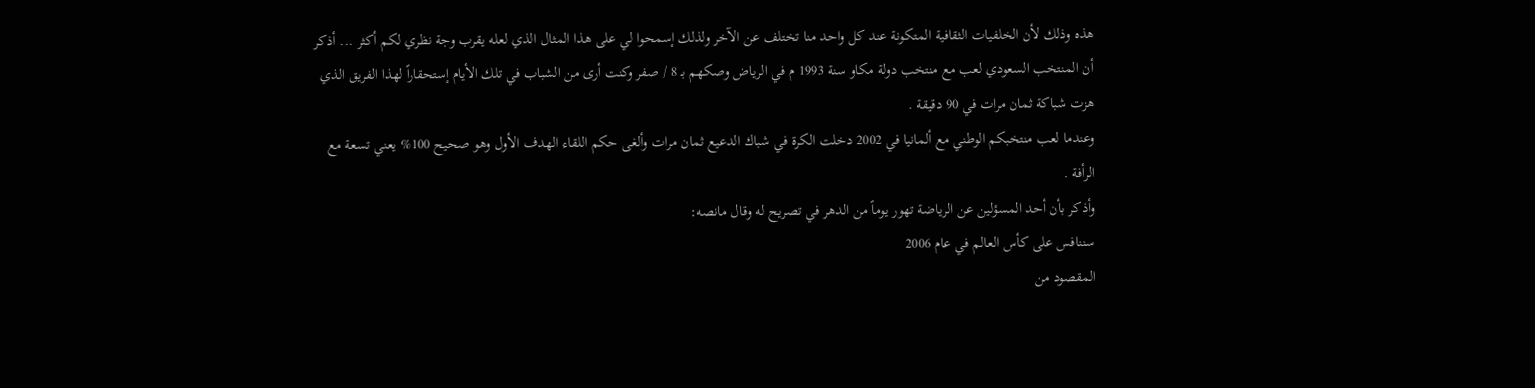هذه وذلك لأن الخلفيات الثقافية المتكونة عند كل واحد منا تختلف عن الآخر ولذلك إسمحوا لي على هذا المثال الذي لعله يقرب وجة نظري لكم أكثر ... أذكر أن المنتخب السعودي لعب مع منتخب دولة مكاو سنة 1993 م في الرياض وصكهم بـ 8 / صفر وكنت أرى من الشباب في تلك الأيام إستحقاراً لهذا الفريق الذي هزت شباكة ثمان مرات في 90 دقيقة .
وعندما لعب منتخبكم الوطني مع ألمانيا في 2002 دخلت الكرة في شباك الدعيع ثمان مرات وألغى حكم اللقاء الهدف الأول وهو صحيح 100% يعني تسعة مع الرأفة .
وأذكر بأن أحد المسؤلين عن الرياضة تهور يوماً من الدهر في تصريح له وقال مانصه:
سننافس على كأس العالم في عام 2006
المقصود من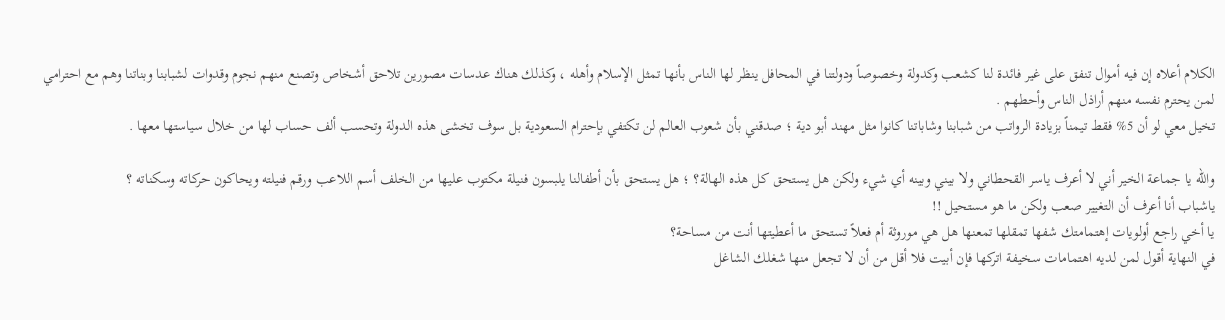الكلام أعلاه إن فيه أموال تنفق على غير فائدة لنا كشعب وكدولة وخصوصاً ودولتنا في المحافل ينظر لها الناس بأنها تمثل الإسلام وأهله ، وكذلك هناك عدسات مصورين تلاحق أشخاص وتصنع منهم نجوم وقدوات لشبابنا وبناتنا وهم مع احترامي لمن يحترم نفسه منهم أراذل الناس وأحطهم .
تخيل معي لو أن 5% فقط تيمناً بزيادة الرواتب من شبابنا وشاباتنا كانوا مثل مهند أبو دية ؛ صدقني بأن شعوب العالم لن تكتفي بإحترام السعودية بل سوف تخشى هذه الدولة وتحسب ألف حساب لها من خلال سياستها معها .

والله يا جماعة الخير أني لا أعرف ياسر القحطاني ولا بيني وبينه أي شيء ولكن هل يستحق كل هذه الهالة؟ ؛ هل يستحق بأن أطفالنا يلبسون فنيلة مكتوب عليها من الخلف أسم اللاعب ورقم فنيلته ويحاكون حركاته وسكناته ؟
ياشباب أنا أعرف أن التغيير صعب ولكن ما هو مستحيل !!
يا أخي راجع أولويات إهتمامتك شفها تمقلها تمعنها هل هي موروثة أم فعلاً تستحق ما أعطيتها أنت من مساحة؟
في النهاية أقول لمن لديه اهتمامات سخيفة اتركها فإن أبيت فلا أقل من أن لا تجعل منها شغلك الشاغل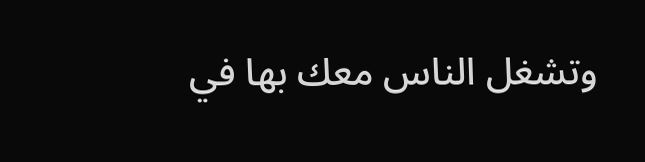وتشغل الناس معك بها في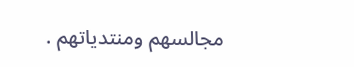مجالسهم ومنتدياتهم .